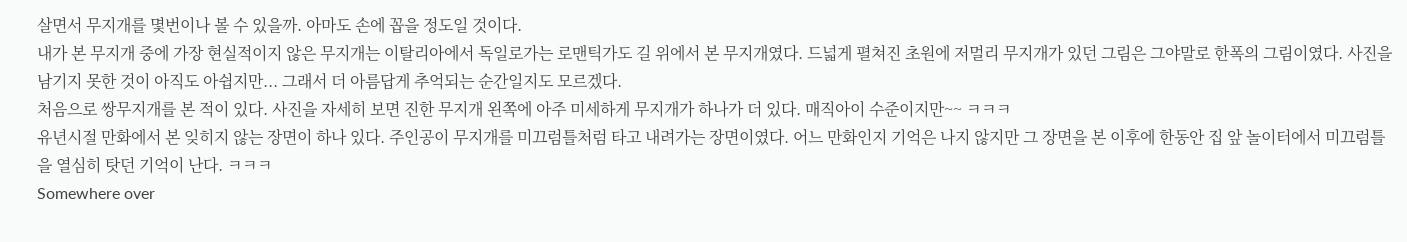살면서 무지개를 몇번이나 볼 수 있을까. 아마도 손에 꼽을 정도일 것이다.
내가 본 무지개 중에 가장 현실적이지 않은 무지개는 이탈리아에서 독일로가는 로맨틱가도 길 위에서 본 무지개였다. 드넓게 펼쳐진 초원에 저멀리 무지개가 있던 그림은 그야말로 한폭의 그림이였다. 사진을 남기지 못한 것이 아직도 아쉽지만... 그래서 더 아름답게 추억되는 순간일지도 모르겠다.
처음으로 쌍무지개를 본 적이 있다. 사진을 자세히 보면 진한 무지개 왼쪽에 아주 미세하게 무지개가 하나가 더 있다. 매직아이 수준이지만~~ ㅋㅋㅋ
유년시절 만화에서 본 잊히지 않는 장면이 하나 있다. 주인공이 무지개를 미끄럼틀처럼 타고 내려가는 장면이였다. 어느 만화인지 기억은 나지 않지만 그 장면을 본 이후에 한동안 집 앞 놀이터에서 미끄럼틀을 열심히 탓던 기억이 난다. ㅋㅋㅋ
Somewhere over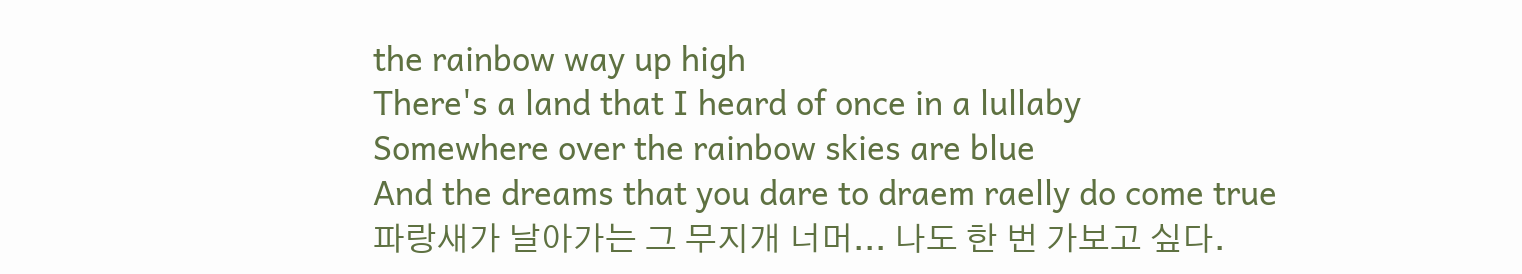the rainbow way up high
There's a land that I heard of once in a lullaby
Somewhere over the rainbow skies are blue
And the dreams that you dare to draem raelly do come true
파랑새가 날아가는 그 무지개 너머... 나도 한 번 가보고 싶다.